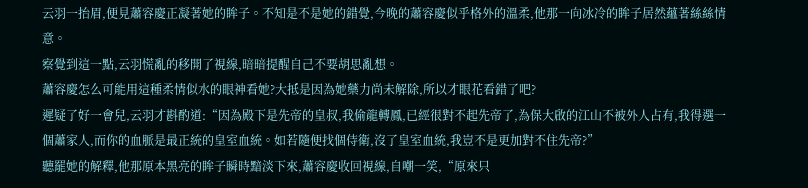云羽一抬眉,便見蕭容慶正凝著她的眸子。不知是不是她的錯覺,今晚的蕭容慶似乎格外的溫柔,他那一向冰冷的眸子居然蘊著絲絲情意。
察覺到這一點,云羽慌亂的移開了視線,暗暗提醒自己不要胡思亂想。
蕭容慶怎么可能用這種柔情似水的眼神看她?大抵是因為她藥力尚未解除,所以才眼花看錯了吧?
遲疑了好一會兒,云羽才斟酌道:“因為殿下是先帝的皇叔,我偷龍轉鳳,已經很對不起先帝了,為保大啟的江山不被外人占有,我得選一個蕭家人,而你的血脈是最正統的皇室血統。如若隨便找個侍衛,沒了皇室血統,我豈不是更加對不住先帝?”
聽罷她的解釋,他那原本黑亮的眸子瞬時黯淡下來,蕭容慶收回視線,自嘲一笑,“原來只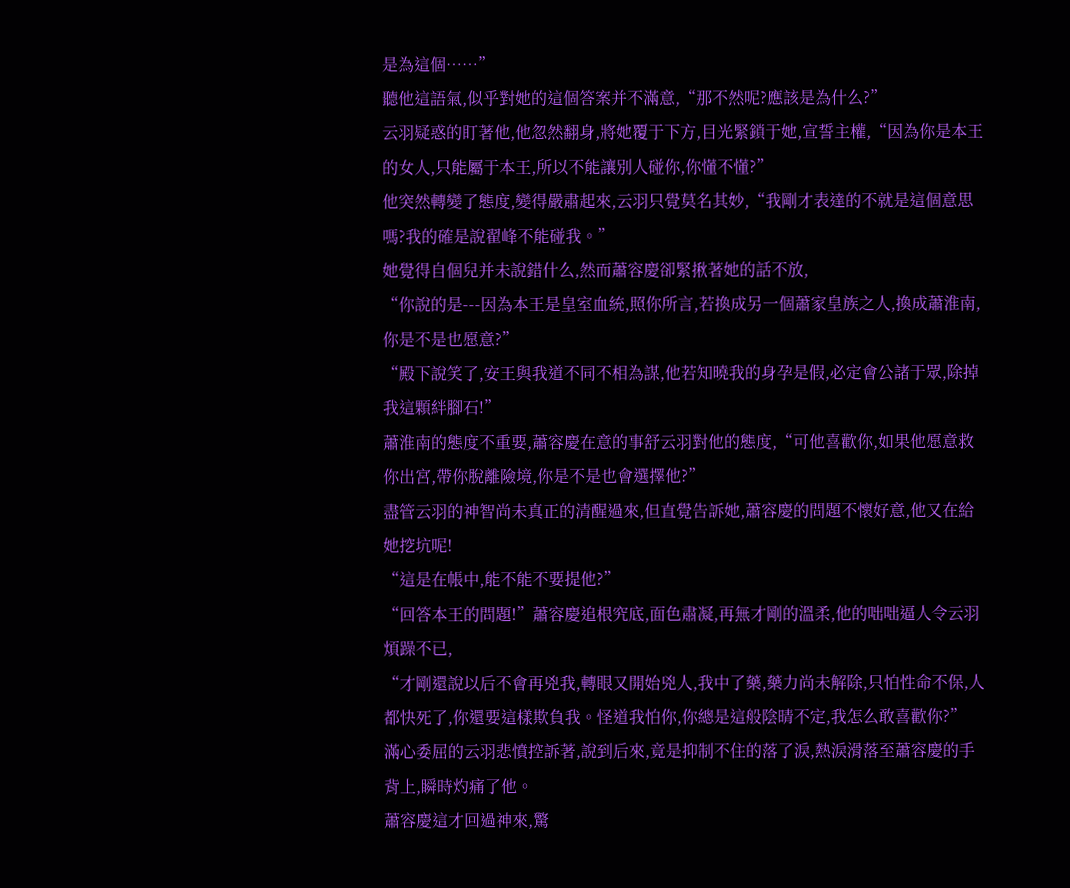是為這個……”
聽他這語氣,似乎對她的這個答案并不滿意,“那不然呢?應該是為什么?”
云羽疑惑的盯著他,他忽然翻身,將她覆于下方,目光緊鎖于她,宣誓主權,“因為你是本王的女人,只能屬于本王,所以不能讓別人碰你,你懂不懂?”
他突然轉變了態度,變得嚴肅起來,云羽只覺莫名其妙,“我剛才表達的不就是這個意思嗎?我的確是說翟峰不能碰我。”
她覺得自個兒并未說錯什么,然而蕭容慶卻緊揪著她的話不放,
“你說的是---因為本王是皇室血統,照你所言,若換成另一個蕭家皇族之人,換成蕭淮南,你是不是也愿意?”
“殿下說笑了,安王與我道不同不相為謀,他若知曉我的身孕是假,必定會公諸于眾,除掉我這顆絆腳石!”
蕭淮南的態度不重要,蕭容慶在意的事舒云羽對他的態度,“可他喜歡你,如果他愿意救你出宮,帶你脫離險境,你是不是也會選擇他?”
盡管云羽的神智尚未真正的清醒過來,但直覺告訴她,蕭容慶的問題不懷好意,他又在給她挖坑呢!
“這是在帳中,能不能不要提他?”
“回答本王的問題!”蕭容慶追根究底,面色肅凝,再無才剛的溫柔,他的咄咄逼人令云羽煩躁不已,
“才剛還說以后不會再兇我,轉眼又開始兇人,我中了藥,藥力尚未解除,只怕性命不保,人都快死了,你還要這樣欺負我。怪道我怕你,你總是這般陰晴不定,我怎么敢喜歡你?”
滿心委屈的云羽悲憤控訴著,說到后來,竟是抑制不住的落了淚,熱淚滑落至蕭容慶的手背上,瞬時灼痛了他。
蕭容慶這才回過神來,驚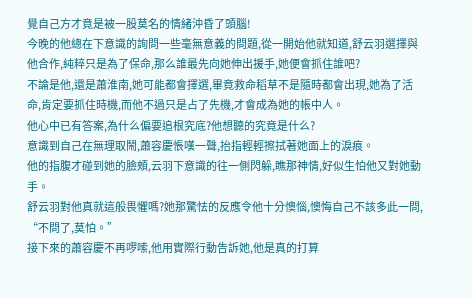覺自己方才竟是被一股莫名的情緒沖昏了頭腦!
今晚的他總在下意識的詢問一些毫無意義的問題,從一開始他就知道,舒云羽選擇與他合作,純粹只是為了保命,那么誰最先向她伸出援手,她便會抓住誰吧?
不論是他,還是蕭淮南,她可能都會擇選,畢竟救命稻草不是隨時都會出現,她為了活命,肯定要抓住時機,而他不過只是占了先機,才會成為她的帳中人。
他心中已有答案,為什么偏要追根究底?他想聽的究竟是什么?
意識到自己在無理取鬧,蕭容慶悵嘆一聲,抬指輕輕擦拭著她面上的淚痕。
他的指腹才碰到她的臉頰,云羽下意識的往一側閃躲,瞧那神情,好似生怕他又對她動手。
舒云羽對他真就這般畏懼嗎?她那驚怯的反應令他十分懊惱,懊悔自己不該多此一問,
“不問了,莫怕。”
接下來的蕭容慶不再啰嗦,他用實際行動告訴她,他是真的打算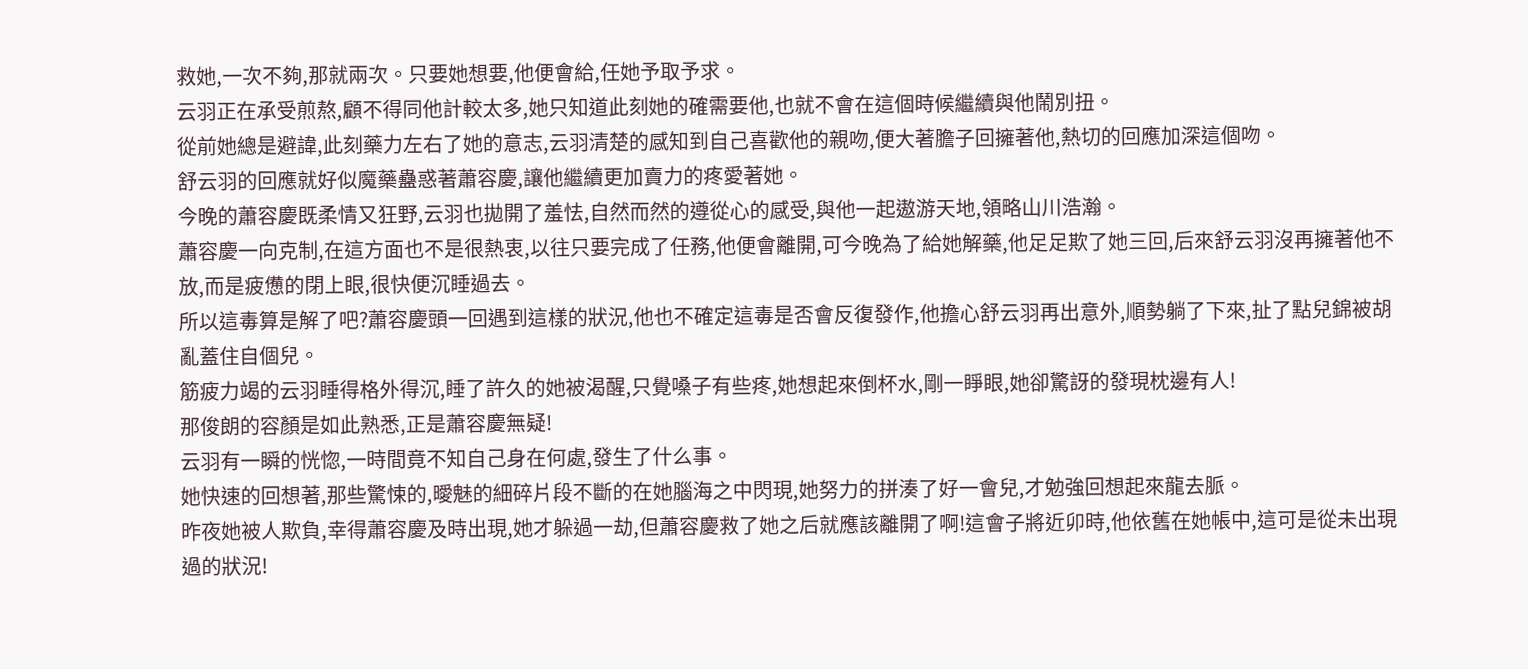救她,一次不夠,那就兩次。只要她想要,他便會給,任她予取予求。
云羽正在承受煎熬,顧不得同他計較太多,她只知道此刻她的確需要他,也就不會在這個時候繼續與他鬧別扭。
從前她總是避諱,此刻藥力左右了她的意志,云羽清楚的感知到自己喜歡他的親吻,便大著膽子回擁著他,熱切的回應加深這個吻。
舒云羽的回應就好似魔藥蠱惑著蕭容慶,讓他繼續更加賣力的疼愛著她。
今晚的蕭容慶既柔情又狂野,云羽也拋開了羞怯,自然而然的遵從心的感受,與他一起遨游天地,領略山川浩瀚。
蕭容慶一向克制,在這方面也不是很熱衷,以往只要完成了任務,他便會離開,可今晚為了給她解藥,他足足欺了她三回,后來舒云羽沒再擁著他不放,而是疲憊的閉上眼,很快便沉睡過去。
所以這毒算是解了吧?蕭容慶頭一回遇到這樣的狀況,他也不確定這毒是否會反復發作,他擔心舒云羽再出意外,順勢躺了下來,扯了點兒錦被胡亂蓋住自個兒。
筋疲力竭的云羽睡得格外得沉,睡了許久的她被渴醒,只覺嗓子有些疼,她想起來倒杯水,剛一睜眼,她卻驚訝的發現枕邊有人!
那俊朗的容顏是如此熟悉,正是蕭容慶無疑!
云羽有一瞬的恍惚,一時間竟不知自己身在何處,發生了什么事。
她快速的回想著,那些驚悚的,曖魅的細碎片段不斷的在她腦海之中閃現,她努力的拼湊了好一會兒,才勉強回想起來龍去脈。
昨夜她被人欺負,幸得蕭容慶及時出現,她才躲過一劫,但蕭容慶救了她之后就應該離開了啊!這會子將近卯時,他依舊在她帳中,這可是從未出現過的狀況!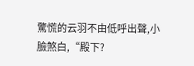驚慌的云羽不由低呼出聲,小臉煞白,“殿下?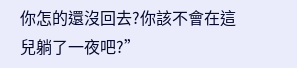你怎的還沒回去?你該不會在這兒躺了一夜吧?”